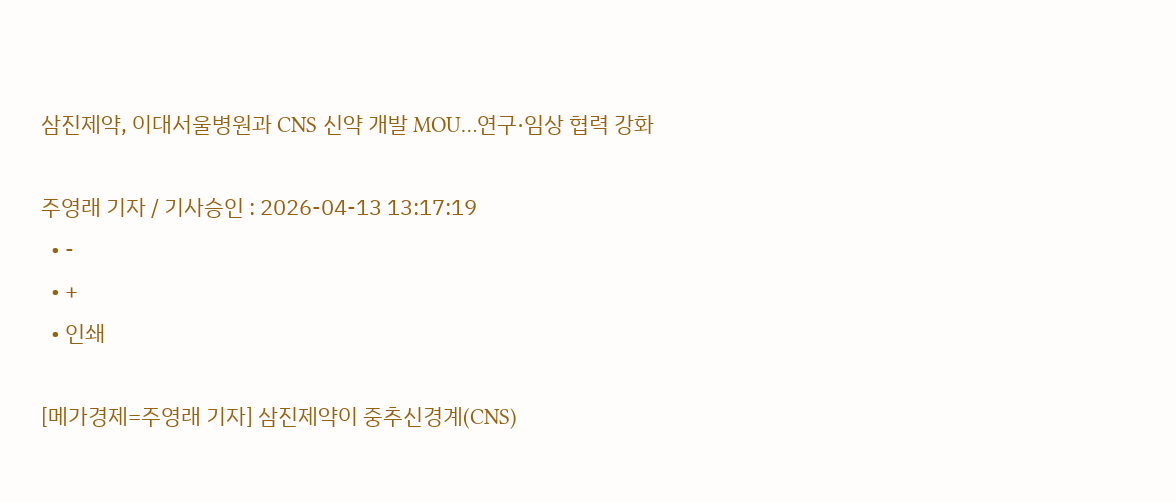삼진제약, 이대서울병원과 CNS 신약 개발 MOU…연구·임상 협력 강화

주영래 기자 / 기사승인 : 2026-04-13 13:17:19
  • -
  • +
  • 인쇄

[메가경제=주영래 기자] 삼진제약이 중추신경계(CNS)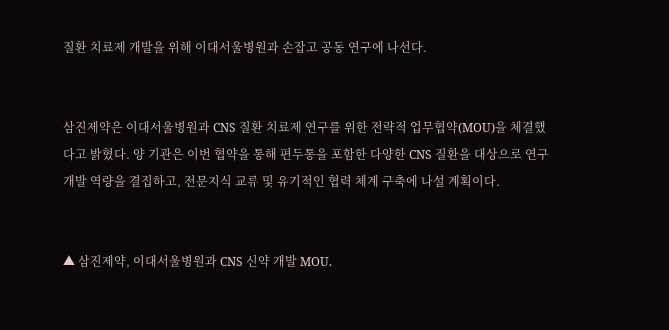질환 치료제 개발을 위해 이대서울병원과 손잡고 공동 연구에 나선다.


삼진제약은 이대서울병원과 CNS 질환 치료제 연구를 위한 전략적 업무협약(MOU)을 체결했다고 밝혔다. 양 기관은 이번 협약을 통해 편두통을 포함한 다양한 CNS 질환을 대상으로 연구개발 역량을 결집하고, 전문지식 교류 및 유기적인 협력 체계 구축에 나설 계획이다.


▲ 삼진제약, 이대서울병원과 CNS 신약 개발 MOU.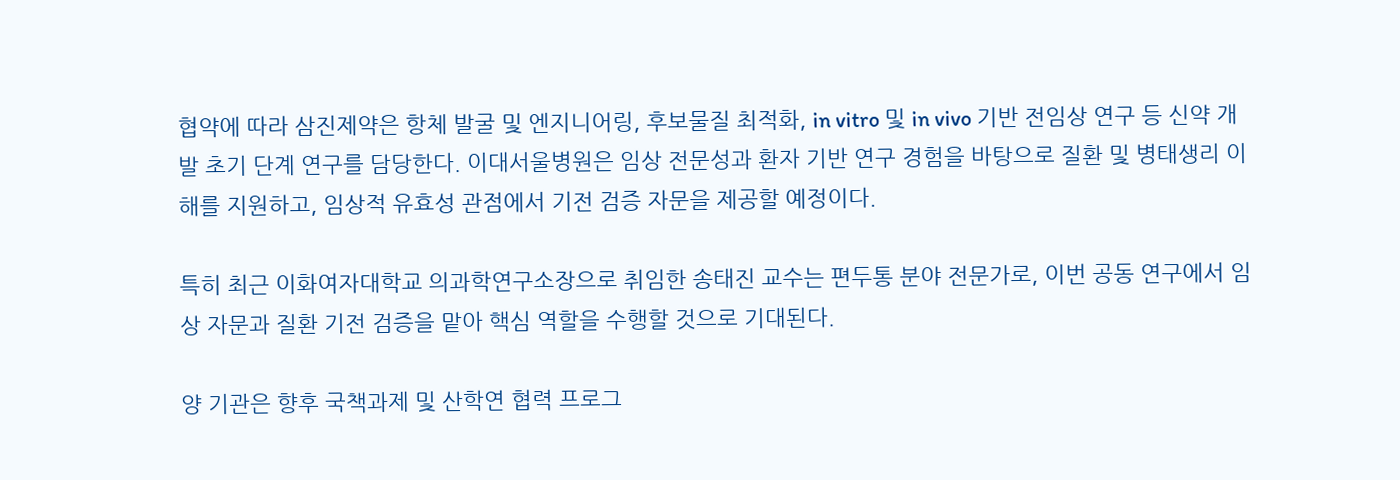협약에 따라 삼진제약은 항체 발굴 및 엔지니어링, 후보물질 최적화, in vitro 및 in vivo 기반 전임상 연구 등 신약 개발 초기 단계 연구를 담당한다. 이대서울병원은 임상 전문성과 환자 기반 연구 경험을 바탕으로 질환 및 병태생리 이해를 지원하고, 임상적 유효성 관점에서 기전 검증 자문을 제공할 예정이다.

특히 최근 이화여자대학교 의과학연구소장으로 취임한 송태진 교수는 편두통 분야 전문가로, 이번 공동 연구에서 임상 자문과 질환 기전 검증을 맡아 핵심 역할을 수행할 것으로 기대된다.

양 기관은 향후 국책과제 및 산학연 협력 프로그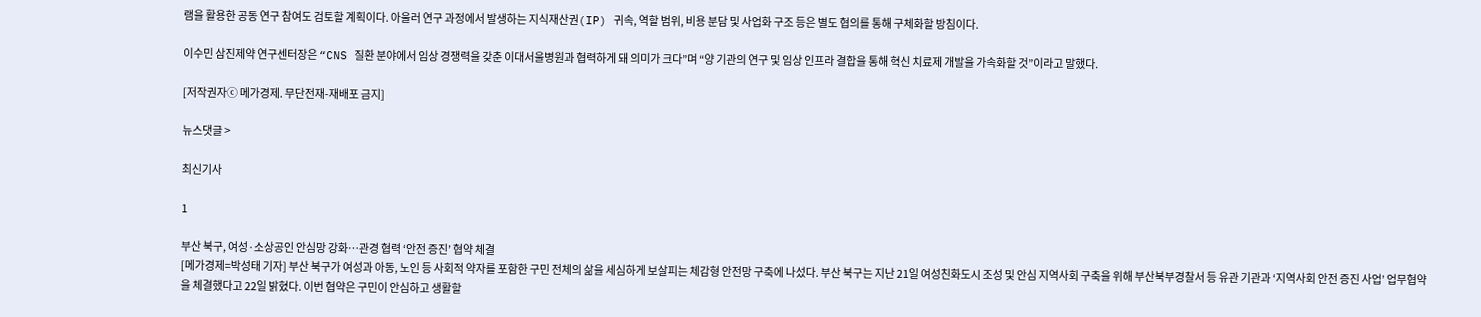램을 활용한 공동 연구 참여도 검토할 계획이다. 아울러 연구 과정에서 발생하는 지식재산권(IP) 귀속, 역할 범위, 비용 분담 및 사업화 구조 등은 별도 협의를 통해 구체화할 방침이다.

이수민 삼진제약 연구센터장은 “CNS 질환 분야에서 임상 경쟁력을 갖춘 이대서울병원과 협력하게 돼 의미가 크다”며 “양 기관의 연구 및 임상 인프라 결합을 통해 혁신 치료제 개발을 가속화할 것”이라고 말했다.

[저작권자ⓒ 메가경제. 무단전재-재배포 금지]

뉴스댓글 >

최신기사

1

부산 북구, 여성·소상공인 안심망 강화…관경 협력 ‘안전 증진’ 협약 체결
[메가경제=박성태 기자] 부산 북구가 여성과 아동, 노인 등 사회적 약자를 포함한 구민 전체의 삶을 세심하게 보살피는 체감형 안전망 구축에 나섰다. 부산 북구는 지난 21일 여성친화도시 조성 및 안심 지역사회 구축을 위해 부산북부경찰서 등 유관 기관과 ‘지역사회 안전 증진 사업’ 업무협약을 체결했다고 22일 밝혔다. 이번 협약은 구민이 안심하고 생활할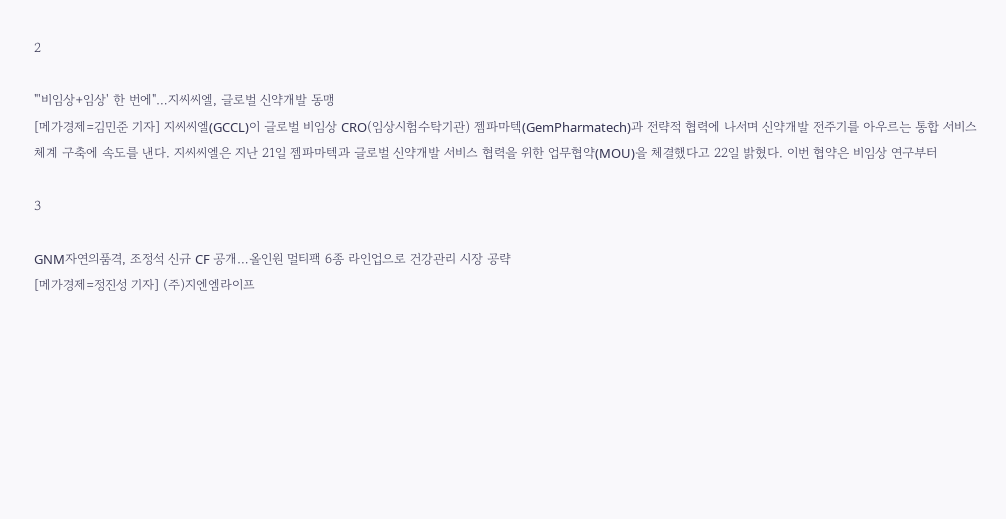2

"'비임상+임상' 한 번에"…지씨씨엘, 글로벌 신약개발 동맹
[메가경제=김민준 기자] 지씨씨엘(GCCL)이 글로벌 비임상 CRO(임상시험수탁기관) 젬파마텍(GemPharmatech)과 전략적 협력에 나서며 신약개발 전주기를 아우르는 통합 서비스 체계 구축에 속도를 낸다. 지씨씨엘은 지난 21일 젬파마텍과 글로벌 신약개발 서비스 협력을 위한 업무협약(MOU)을 체결했다고 22일 밝혔다. 이번 협약은 비임상 연구부터

3

GNM자연의품격, 조정석 신규 CF 공개…올인원 멀티팩 6종 라인업으로 건강관리 시장 공략
[메가경제=정진성 기자] (주)지엔엠라이프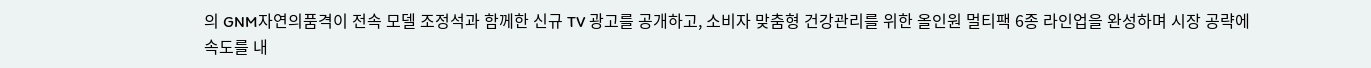의 GNM자연의품격이 전속 모델 조정석과 함께한 신규 TV 광고를 공개하고, 소비자 맞춤형 건강관리를 위한 올인원 멀티팩 6종 라인업을 완성하며 시장 공략에 속도를 내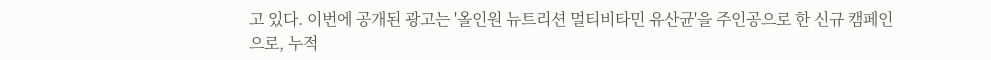고 있다. 이번에 공개된 광고는 '올인원 뉴트리션 멀티비타민 유산균'을 주인공으로 한 신규 캠페인으로, 누적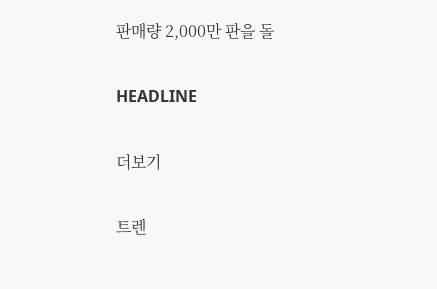판매량 2,000만 판을 돌

HEADLINE

더보기

트렌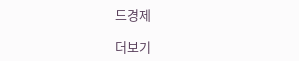드경제

더보기